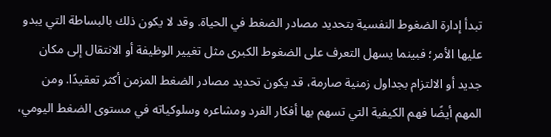تبدأ إدارة الضغوط النفسية بتحديد مصادر الضغط في الحياة. وقد لا يكون ذلك بالبساطة التي يبدو عليها الأمر؛ فبينما يسهل التعرف على الضغوط الكبرى مثل تغيير الوظيفة أو الانتقال إلى مكان جديد أو الالتزام بجداول زمنية صارمة، قد يكون تحديد مصادر الضغط المزمن أكثر تعقيدًا. ومن المهم أيضًا فهم الكيفية التي تسهم بها أفكار الفرد ومشاعره وسلوكياته في مستوى الضغط اليومي،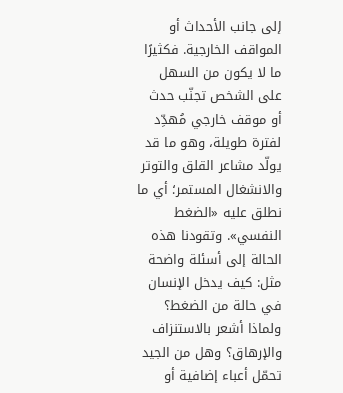إلى جانب الأحداث أو المواقف الخارجية. فكثيرًا ما لا يكون من السهل على الشخص تجنّب حدث أو موقف خارجي مُهدِّد لفترة طويلة، وهو ما قد يولّد مشاعر القلق والتوتر والانشغال المستمر؛ أي ما نطلق عليه «الضغط النفسي». وتقودنا هذه الحالة إلى أسئلة واضحة مثل: كيف يدخل الإنسان في حالة من الضغط؟ ولماذا أشعر بالاستنزاف والإرهاق؟ وهل من الجيد تحمّل أعباء إضافية أو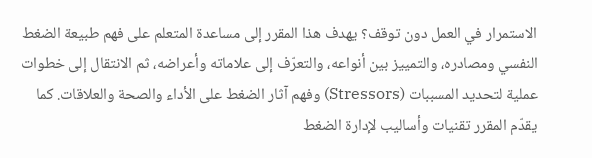الاستمرار في العمل دون توقف؟ يهدف هذا المقرر إلى مساعدة المتعلم على فهم طبيعة الضغط النفسي ومصادره، والتمييز بين أنواعه، والتعرّف إلى علاماته وأعراضه، ثم الانتقال إلى خطوات عملية لتحديد المسببات (Stressors) وفهم آثار الضغط على الأداء والصحة والعلاقات. كما يقدّم المقرر تقنيات وأساليب لإدارة الضغط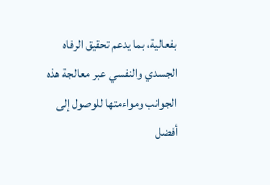بفعالية، بما يدعم تحقيق الرفاه الجسدي والنفسي عبر معالجة هذه الجوانب ومواءمتها للوصول إلى أفضل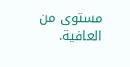مستوى من العافية.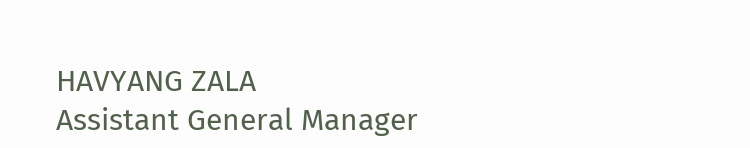HAVYANG ZALA
Assistant General Manager